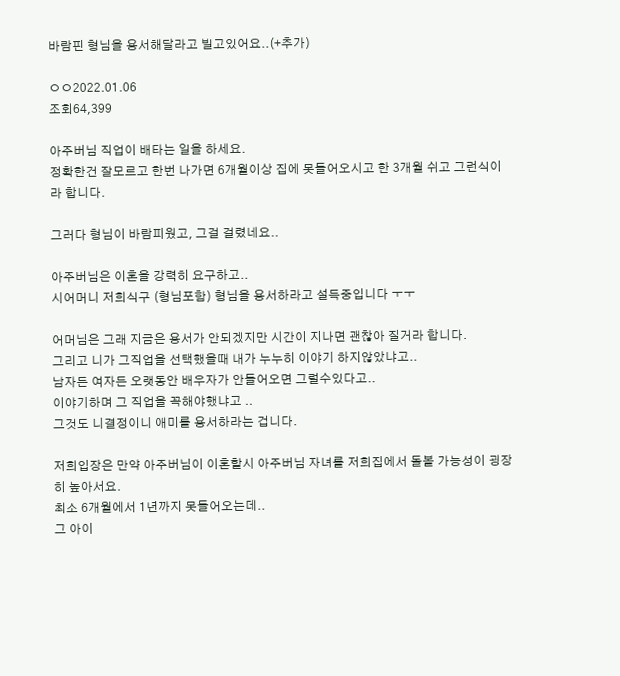바람핀 형님을 용서해달라고 빌고있어요..(+추가)

ㅇㅇ2022.01.06
조회64,399

아주버님 직업이 배타는 일을 하세요.
정확한건 잘모르고 한번 나가면 6개월이상 집에 못들어오시고 한 3개월 쉬고 그런식이라 합니다.

그러다 형님이 바람피웠고, 그걸 걸렸네요..

아주버님은 이혼을 강력히 요구하고..
시어머니 저희식구 (형님포함) 형님을 용서하라고 설득중입니다 ㅜㅜ

어머님은 그래 지금은 용서가 안되겠지만 시간이 지나면 괜찮아 질거라 합니다.
그리고 니가 그직업을 선택했을때 내가 누누히 이야기 하지않았냐고..
남자든 여자든 오랫동안 배우자가 안들어오면 그럴수있다고..
이야기하며 그 직업을 꼭해야했냐고 ..
그것도 니결정이니 애미를 용서하라는 겁니다.

저희입장은 만약 아주버님이 이혼할시 아주버님 자녀를 저희집에서 돌볼 가능성이 굉장히 높아서요.
최소 6개월에서 1년까지 못들어오는데..
그 아이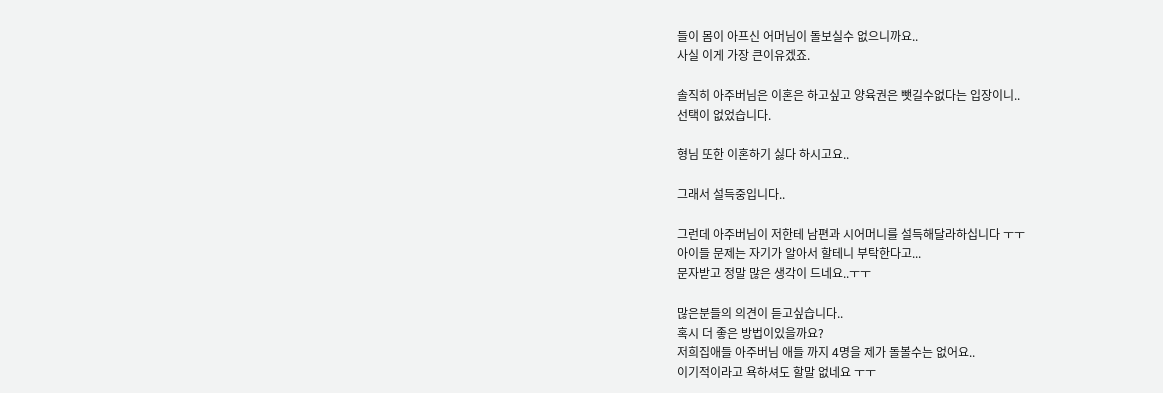들이 몸이 아프신 어머님이 돌보실수 없으니까요..
사실 이게 가장 큰이유겠죠.

솔직히 아주버님은 이혼은 하고싶고 양육권은 뺏길수없다는 입장이니..
선택이 없었습니다.

형님 또한 이혼하기 싫다 하시고요..

그래서 설득중입니다..

그런데 아주버님이 저한테 남편과 시어머니를 설득해달라하십니다 ㅜㅜ
아이들 문제는 자기가 알아서 할테니 부탁한다고...
문자받고 정말 많은 생각이 드네요..ㅜㅜ

많은분들의 의견이 듣고싶습니다..
혹시 더 좋은 방법이있을까요?
저희집애들 아주버님 애들 까지 4명을 제가 돌볼수는 없어요..
이기적이라고 욕하셔도 할말 없네요 ㅜㅜ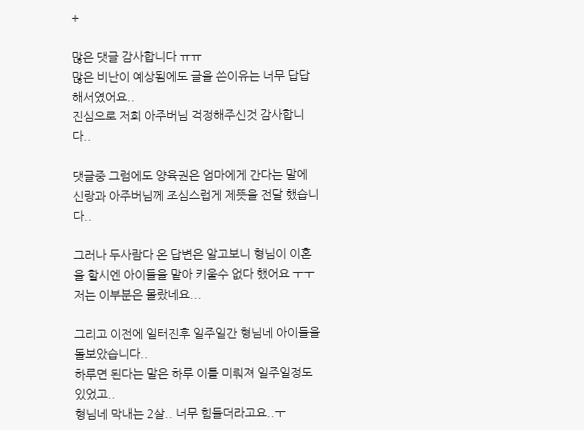+

많은 댓글 감사합니다 ㅠㅠ
많은 비난이 예상됨에도 글을 쓴이유는 너무 답답해서였어요..
진심으로 저희 아주버님 걱정해주신것 감사합니다..

댓글중 그럼에도 양육권은 엄마에게 간다는 말에 신랑과 아주버님께 조심스럽게 제뜻을 전달 했습니다..

그러나 두사람다 온 답변은 알고보니 형님이 이혼을 할시엔 아이들을 맡아 키울수 없다 했어요 ㅜㅜ
저는 이부분은 몰랐네요...

그리고 이전에 일터진후 일주일간 형님네 아이들을 돌보았습니다..
하루면 된다는 말은 하루 이틀 미뤄져 일주일정도 있었고..
형님네 막내는 2살.. 너무 힘들더라고요..ㅜ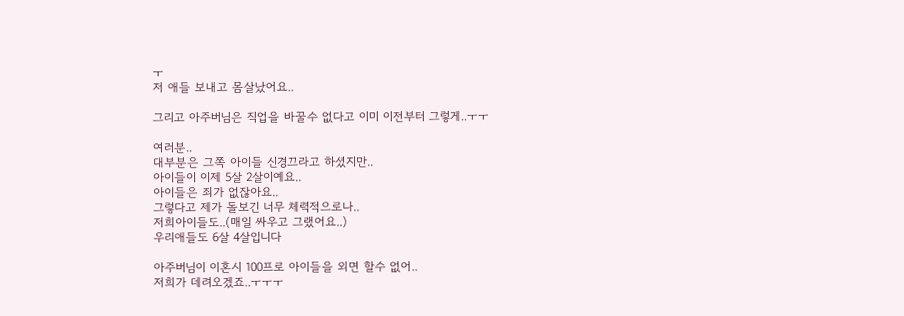ㅜ
저 애들 보내고 몸살났어요..

그리고 아주버님은 직업을 바꿀수 없다고 이미 이전부터 그렇게..ㅜㅜ

여러분..
대부분은 그쪽 아이들 신경끄라고 하셨지만..
아이들이 이제 5살 2살이예요..
아이들은 죄가 없잖아요..
그렇다고 제가 돌보긴 너무 체력적으로나..
저희아이들도..(매일 싸우고 그랬어요..)
우리애들도 6살 4살입니다

아주버님이 이혼시 100프로 아이들을 외면 할수 없어..
저희가 데려오겠죠..ㅜㅜㅜ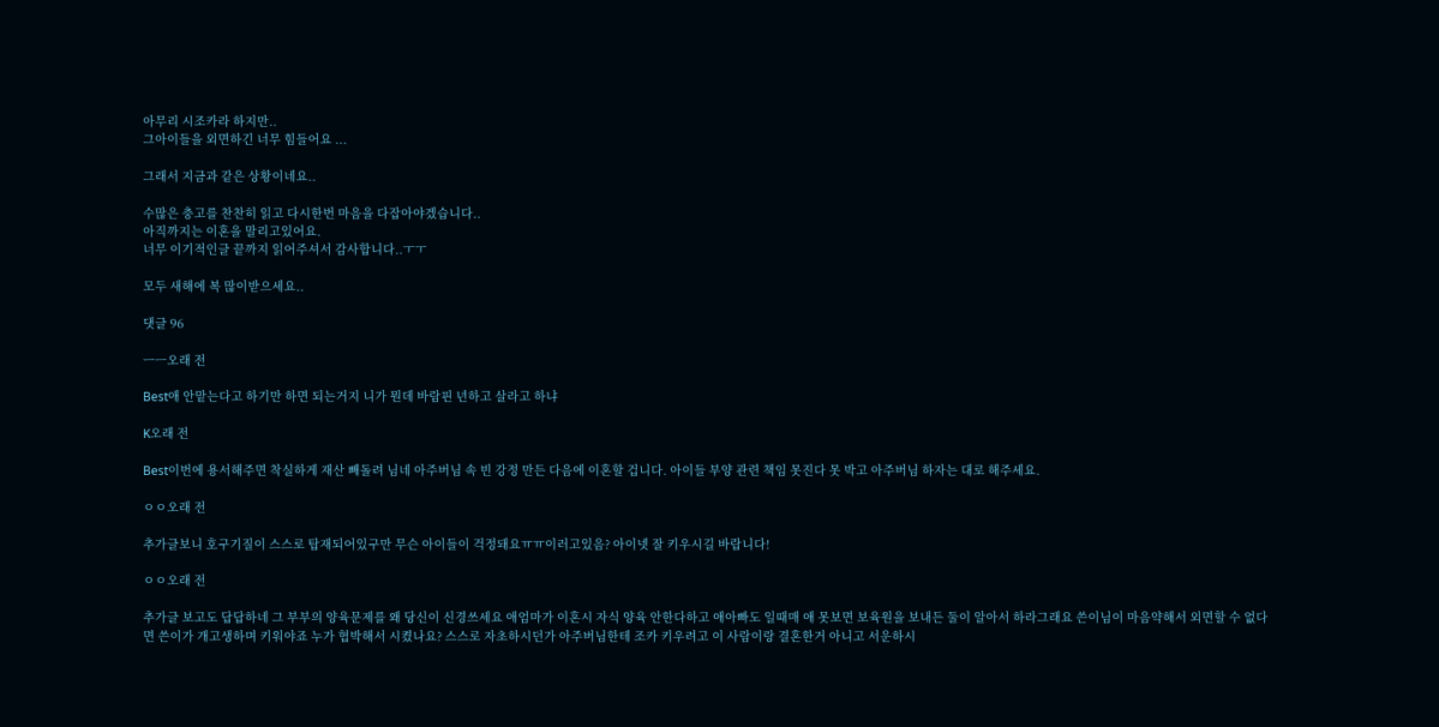아무리 시조카라 하지만..
그아이들을 외면하긴 너무 힘들어요 ...

그래서 지금과 같은 상황이네요..

수많은 충고를 찬찬히 읽고 다시한번 마음을 다잡아야겠습니다..
아직까지는 이혼을 말리고있어요.
너무 이기적인글 끝까지 읽어주셔서 감사합니다..ㅜㅜ

모두 새해에 복 많이받으세요..

댓글 96

ㅡㅡ오래 전

Best애 안맡는다고 하기만 하면 되는거지 니가 뭔데 바람핀 년하고 살라고 하냐

K오래 전

Best이번에 용서해주면 착실하게 재산 빼돌려 님네 아주버님 속 빈 강정 만든 다음에 이혼할 겁니다. 아이들 부양 관련 책임 못진다 못 박고 아주버님 하자는 대로 해주세요.

ㅇㅇ오래 전

추가글보니 호구기질이 스스로 탑재되어있구만 무슨 아이들이 걱정돼요ㅠㅠ이러고있음? 아이넷 잘 키우시길 바랍니다!

ㅇㅇ오래 전

추가글 보고도 답답하네 그 부부의 양육문제를 왜 당신이 신경쓰세요 애엄마가 이혼시 자식 양육 안한다하고 애아빠도 일때매 애 못보면 보육원을 보내든 둘이 알아서 하라그래요 쓴이님이 마음약해서 외면할 수 없다면 쓴이가 개고생하며 키워야죠 누가 협박해서 시켰나요? 스스로 자초하시던가 아주버님한테 조카 키우려고 이 사람이랑 결혼한거 아니고 서운하시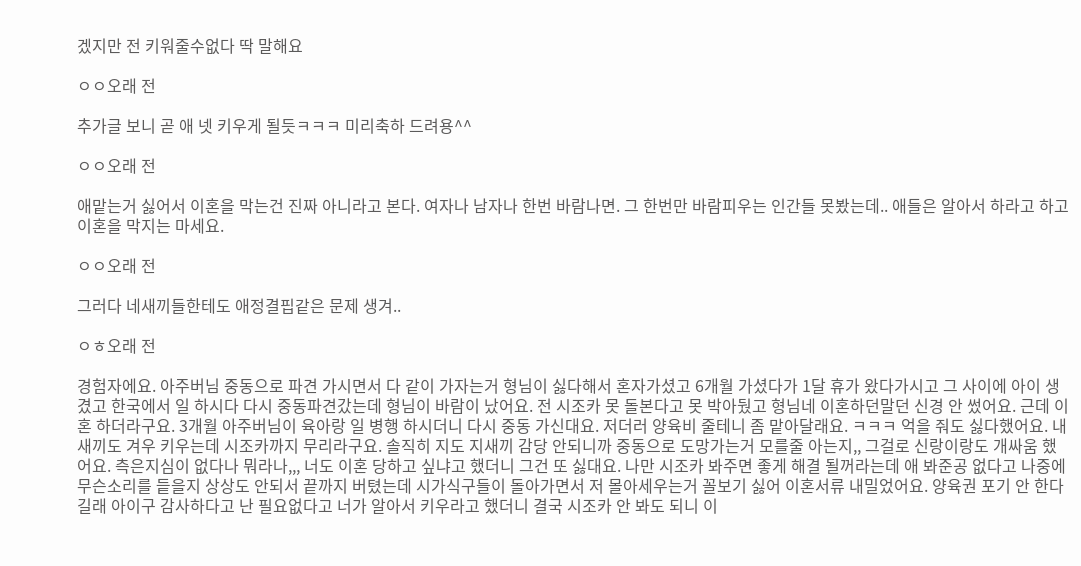겠지만 전 키워줄수없다 딱 말해요

ㅇㅇ오래 전

추가글 보니 곧 애 넷 키우게 될듯ㅋㅋㅋ 미리축하 드려용^^

ㅇㅇ오래 전

애맡는거 싫어서 이혼을 막는건 진짜 아니라고 본다. 여자나 남자나 한번 바람나면. 그 한번만 바람피우는 인간들 못봤는데.. 애들은 알아서 하라고 하고 이혼을 막지는 마세요.

ㅇㅇ오래 전

그러다 네새끼들한테도 애정결핍같은 문제 생겨..

ㅇㅎ오래 전

경험자에요. 아주버님 중동으로 파견 가시면서 다 같이 가자는거 형님이 싫다해서 혼자가셨고 6개월 가셨다가 1달 휴가 왔다가시고 그 사이에 아이 생겼고 한국에서 일 하시다 다시 중동파견갔는데 형님이 바람이 났어요. 전 시조카 못 돌본다고 못 박아뒀고 형님네 이혼하던말던 신경 안 썼어요. 근데 이혼 하더라구요. 3개월 아주버님이 육아랑 일 병행 하시더니 다시 중동 가신대요. 저더러 양육비 줄테니 좀 맡아달래요. ㅋㅋㅋ 억을 줘도 싫다했어요. 내 새끼도 겨우 키우는데 시조카까지 무리라구요. 솔직히 지도 지새끼 감당 안되니까 중동으로 도망가는거 모를줄 아는지,, 그걸로 신랑이랑도 개싸움 했어요. 측은지심이 없다나 뭐라나,,, 너도 이혼 당하고 싶냐고 했더니 그건 또 싫대요. 나만 시조카 봐주면 좋게 해결 될꺼라는데 애 봐준공 없다고 나중에 무슨소리를 듵을지 상상도 안되서 끝까지 버텼는데 시가식구들이 돌아가면서 저 몰아세우는거 꼴보기 싫어 이혼서류 내밀었어요. 양육권 포기 안 한다길래 아이구 감사하다고 난 필요없다고 너가 알아서 키우라고 했더니 결국 시조카 안 봐도 되니 이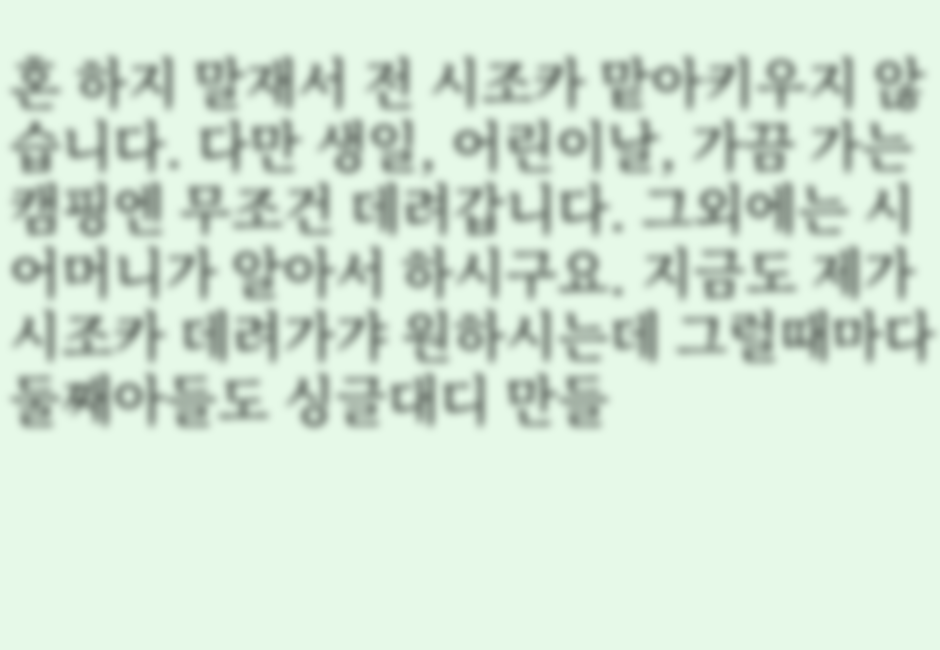혼 하지 말재서 전 시조카 맡아키우지 않습니다. 다만 생일, 어린이날, 가끔 가는 캠핑엔 무조건 데려갑니다. 그외에는 시어머니가 알아서 하시구요. 지금도 제가 시조카 데려가갸 원하시는데 그럴때마다 둘째아들도 싱글대디 만들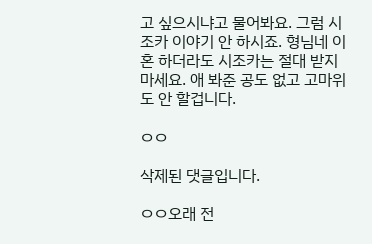고 싶으시냐고 물어봐요. 그럼 시조카 이야기 안 하시죠. 형님네 이혼 하더라도 시조카는 절대 받지 마세요. 애 봐준 공도 없고 고마위도 안 할겁니다.

ㅇㅇ

삭제된 댓글입니다.

ㅇㅇ오래 전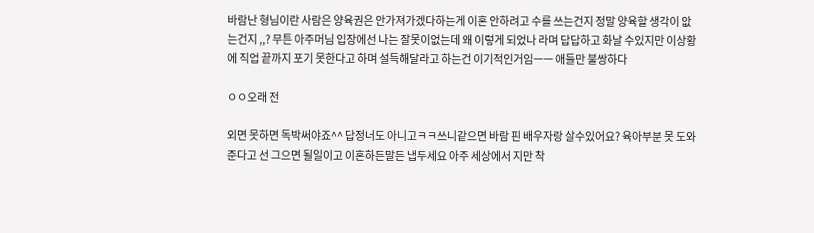바람난 형님이란 사람은 양육권은 안가져가겠다하는게 이혼 안하려고 수를 쓰는건지 정말 양육할 생각이 앖는건지 ,,? 무튼 아주머님 입장에선 나는 잘못이없는데 왜 이렇게 되었나 라며 답답하고 화날 수있지만 이상황에 직업 끝까지 포기 못한다고 하며 설득해달라고 하는건 이기적인거임ㅡㅡ 애들만 불쌍하다

ㅇㅇ오래 전

외면 못하면 독박써야죠^^ 답정너도 아니고ㅋㅋ쓰니같으면 바람 핀 배우자랑 살수있어요? 육아부분 못 도와준다고 선 그으면 될일이고 이혼하든말든 냅두세요 아주 세상에서 지만 착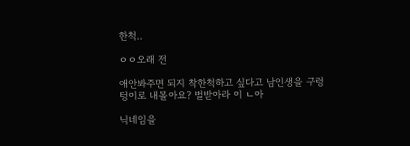한척..

ㅇㅇ오래 전

애안봐주면 되지 착한척하고 싶다고 남인생을 구렁텅이로 내몰아요? 벌받아라 이 ㄴ아

닉네임을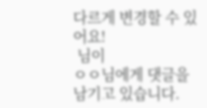다르게 변경할 수 있어요!
 님이
ㅇㅇ님에게 댓글을 남기고 있습니다.